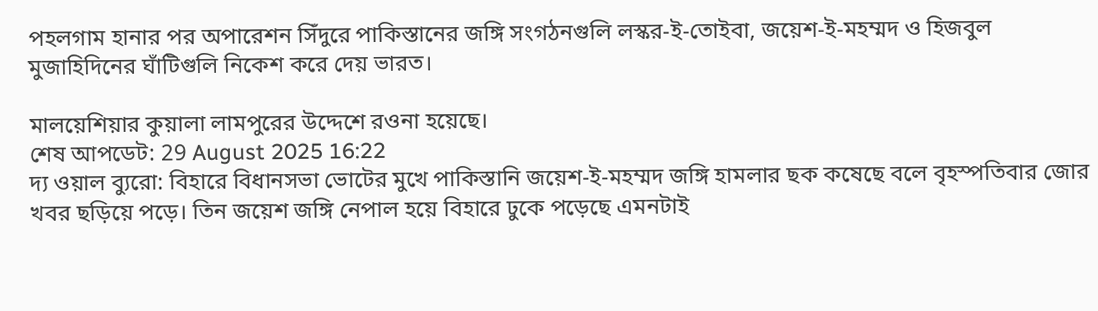পহলগাম হানার পর অপারেশন সিঁদুরে পাকিস্তানের জঙ্গি সংগঠনগুলি লস্কর-ই-তোইবা, জয়েশ-ই-মহম্মদ ও হিজবুল মুজাহিদিনের ঘাঁটিগুলি নিকেশ করে দেয় ভারত।

মালয়েশিয়ার কুয়ালা লামপুরের উদ্দেশে রওনা হয়েছে।
শেষ আপডেট: 29 August 2025 16:22
দ্য ওয়াল ব্যুরো: বিহারে বিধানসভা ভোটের মুখে পাকিস্তানি জয়েশ-ই-মহম্মদ জঙ্গি হামলার ছক কষেছে বলে বৃহস্পতিবার জোর খবর ছড়িয়ে পড়ে। তিন জয়েশ জঙ্গি নেপাল হয়ে বিহারে ঢুকে পড়েছে এমনটাই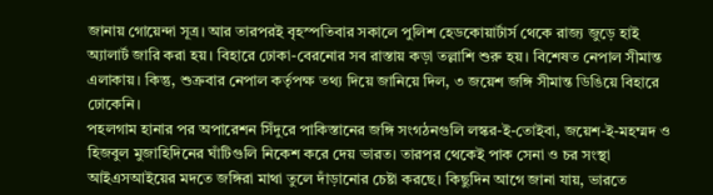জানায় গোয়েন্দা সূত্র। আর তারপরই বৃহস্পতিবার সকালে পুলিশ হেডকোয়ার্টার্স থেকে রাজ্য জুড়ে হাই অ্যালার্ট জারি করা হয়। বিহারে ঢোকা-বেরনোর সব রাস্তায় কড়া তল্লাশি শুরু হয়। বিশেষত নেপাল সীমান্ত এলাকায়। কিন্তু, শুক্রবার নেপাল কর্তৃপক্ষ তথ্য দিয়ে জানিয়ে দিল, ৩ জয়েশ জঙ্গি সীমান্ত ডিঙিয়ে বিহারে ঢোকেনি।
পহলগাম হানার পর অপারেশন সিঁদুরে পাকিস্তানের জঙ্গি সংগঠনগুলি লস্কর-ই-তোইবা, জয়েশ-ই-মহম্মদ ও হিজবুল মুজাহিদিনের ঘাঁটিগুলি নিকেশ করে দেয় ভারত। তারপর থেকেই পাক সেনা ও চর সংস্থা আইএসআইয়ের মদতে জঙ্গিরা মাথা তুলে দাঁড়ানোর চেষ্টা করছে। কিছুদিন আগে জানা যায়, ভারতে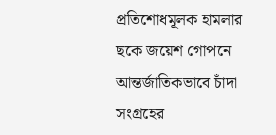প্রতিশোধমূলক হামলার ছকে জয়েশ গোপনে আন্তর্জাতিকভাবে চাঁদা সংগ্রহের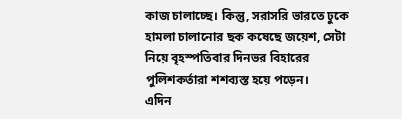কাজ চালাচ্ছে। কিন্তু, সরাসরি ভারতে ঢুকে হামলা চালানোর ছক কষেছে জয়েশ, সেটা নিয়ে বৃহস্পতিবার দিনভর বিহারের পুলিশকর্তারা শশব্যস্ত হয়ে পড়েন।
এদিন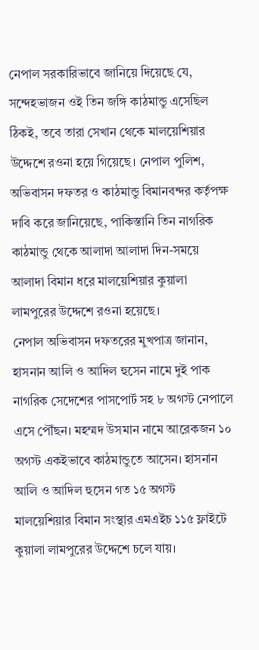নেপাল সরকারিভাবে জানিয়ে দিয়েছে যে, সন্দেহভাজন ওই তিন জঙ্গি কাঠমান্ডু এসেছিল ঠিকই, তবে তারা সেখান থেকে মালয়েশিয়ার উদ্দেশে রওনা হয়ে গিয়েছে। নেপাল পুলিশ, অভিবাসন দফতর ও কাঠমান্ডু বিমানবন্দর কর্তৃপক্ষ দাবি করে জানিয়েছে, পাকিস্তানি তিন নাগরিক কাঠমান্ডু থেকে আলাদা আলাদা দিন-সময়ে আলাদা বিমান ধরে মালয়েশিয়ার কুয়ালা লামপুরের উদ্দেশে রওনা হয়েছে।
নেপাল অভিবাসন দফতরের মুখপাত্র জানান, হাসনান আলি ও আদিল হুসেন নামে দুই পাক নাগরিক সেদেশের পাসপোর্ট সহ ৮ অগস্ট নেপালে এসে পৌঁছন। মহম্মদ উসমান নামে আরেকজন ১০ অগস্ট একইভাবে কাঠমান্ডুতে আসেন। হাসনান আলি ও আদিল হুসেন গত ১৫ অগস্ট মালয়েশিয়ার বিমান সংস্থার এমএইচ ১১৫ ফ্লাইটে কুয়ালা লামপুরের উদ্দেশে চলে যায়।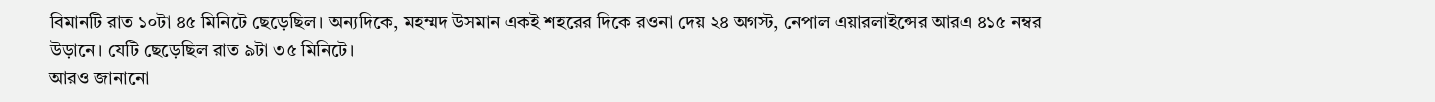বিমানটি রাত ১০টা ৪৫ মিনিটে ছেড়েছিল। অন্যদিকে, মহম্মদ উসমান একই শহরের দিকে রওনা দেয় ২৪ অগস্ট, নেপাল এয়ারলাইন্সের আরএ ৪১৫ নম্বর উড়ানে। যেটি ছেড়েছিল রাত ৯টা ৩৫ মিনিটে।
আরও জানানো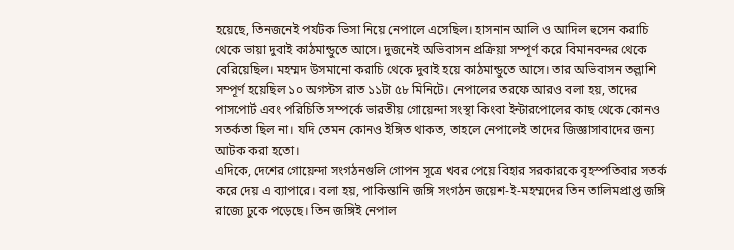হয়েছে, তিনজনেই পর্যটক ভিসা নিয়ে নেপালে এসেছিল। হাসনান আলি ও আদিল হুসেন করাচি থেকে ভায়া দুবাই কাঠমান্ডুতে আসে। দুজনেই অভিবাসন প্রক্রিয়া সম্পূর্ণ করে বিমানবন্দর থেকে বেরিয়েছিল। মহম্মদ উসমানো করাচি থেকে দুবাই হয়ে কাঠমান্ডুতে আসে। তার অভিবাসন তল্লাশি সম্পূর্ণ হয়েছিল ১০ অগস্টস রাত ১১টা ৫৮ মিনিটে। নেপালের তরফে আরও বলা হয়, তাদের পাসপোর্ট এবং পরিচিতি সম্পর্কে ভারতীয় গোয়েন্দা সংস্থা কিংবা ইন্টারপোলের কাছ থেকে কোনও সতর্কতা ছিল না। যদি তেমন কোনও ইঙ্গিত থাকত, তাহলে নেপালেই তাদের জিজ্ঞাসাবাদের জন্য আটক করা হতো।
এদিকে, দেশের গোয়েন্দা সংগঠনগুলি গোপন সূত্রে খবর পেয়ে বিহার সরকারকে বৃহস্পতিবার সতর্ক করে দেয় এ ব্যাপারে। বলা হয়, পাকিস্তানি জঙ্গি সংগঠন জয়েশ-ই-মহম্মদের তিন তালিমপ্রাপ্ত জঙ্গি রাজ্যে ঢুকে পড়েছে। তিন জঙ্গিই নেপাল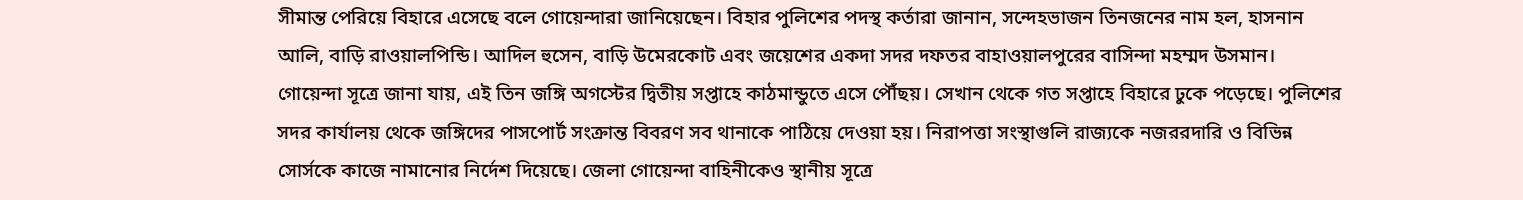সীমান্ত পেরিয়ে বিহারে এসেছে বলে গোয়েন্দারা জানিয়েছেন। বিহার পুলিশের পদস্থ কর্তারা জানান, সন্দেহভাজন তিনজনের নাম হল, হাসনান আলি, বাড়ি রাওয়ালপিন্ডি। আদিল হুসেন, বাড়ি উমেরকোট এবং জয়েশের একদা সদর দফতর বাহাওয়ালপুরের বাসিন্দা মহম্মদ উসমান।
গোয়েন্দা সূত্রে জানা যায়, এই তিন জঙ্গি অগস্টের দ্বিতীয় সপ্তাহে কাঠমান্ডুতে এসে পৌঁছয়। সেখান থেকে গত সপ্তাহে বিহারে ঢুকে পড়েছে। পুলিশের সদর কার্যালয় থেকে জঙ্গিদের পাসপোর্ট সংক্রান্ত বিবরণ সব থানাকে পাঠিয়ে দেওয়া হয়। নিরাপত্তা সংস্থাগুলি রাজ্যকে নজররদারি ও বিভিন্ন সোর্সকে কাজে নামানোর নির্দেশ দিয়েছে। জেলা গোয়েন্দা বাহিনীকেও স্থানীয় সূত্রে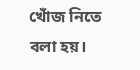খোঁজ নিতে বলা হয়।